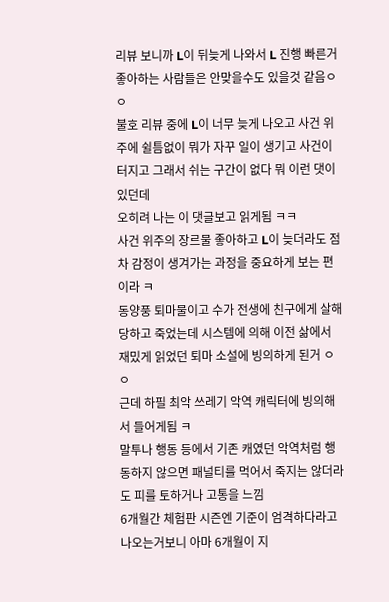리뷰 보니까 L이 뒤늦게 나와서 L 진행 빠른거 좋아하는 사람들은 안맞을수도 있을것 같음ㅇㅇ
불호 리뷰 중에 L이 너무 늦게 나오고 사건 위주에 쉴틈없이 뭐가 자꾸 일이 생기고 사건이 터지고 그래서 쉬는 구간이 없다 뭐 이런 댓이 있던데
오히려 나는 이 댓글보고 읽게됨 ㅋㅋ
사건 위주의 장르물 좋아하고 L이 늦더라도 점차 감정이 생겨가는 과정을 중요하게 보는 편이라 ㅋ
동양풍 퇴마물이고 수가 전생에 친구에게 살해당하고 죽었는데 시스템에 의해 이전 삶에서 재밌게 읽었던 퇴마 소설에 빙의하게 된거 ㅇㅇ
근데 하필 최악 쓰레기 악역 캐릭터에 빙의해서 들어게됨 ㅋ
말투나 행동 등에서 기존 캐였던 악역처럼 행동하지 않으면 패널티를 먹어서 죽지는 않더라도 피를 토하거나 고통을 느낌
6개월간 체험판 시즌엔 기준이 엄격하다라고 나오는거보니 아마 6개월이 지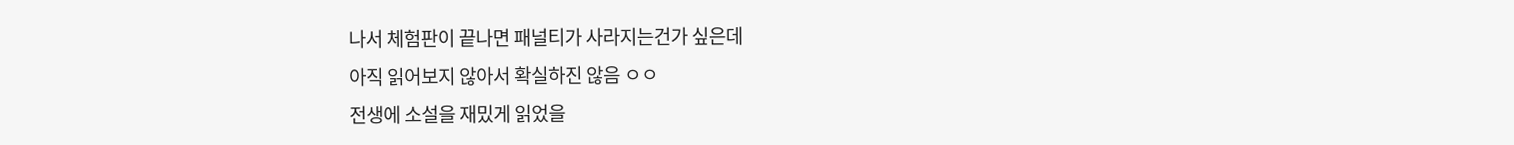나서 체험판이 끝나면 패널티가 사라지는건가 싶은데
아직 읽어보지 않아서 확실하진 않음 ㅇㅇ
전생에 소설을 재밌게 읽었을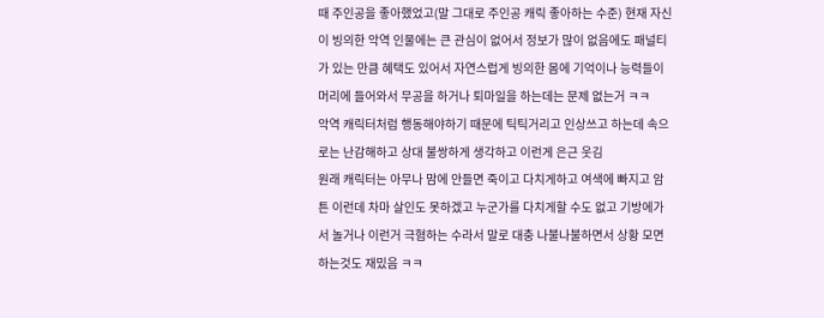때 주인공을 좋아했었고(말 그대로 주인공 캐릭 좋아하는 수준) 현재 자신이 빙의한 악역 인물에는 큰 관심이 없어서 정보가 많이 없음에도 패널티가 있는 만큼 혜택도 있어서 자연스럽게 빙의한 몸에 기억이나 능력들이 머리에 들어와서 무공을 하거나 퇴마일을 하는데는 문제 없는거 ㅋㅋ
악역 캐릭터처럼 행동해야하기 때문에 틱틱거리고 인상쓰고 하는데 속으로는 난감해하고 상대 불쌍하게 생각하고 이런게 은근 웃김
원래 캐릭터는 아무나 맘에 안들면 죽이고 다치게하고 여색에 빠지고 암튼 이런데 차마 살인도 못하겠고 누군가를 다치게할 수도 없고 기방에가서 놀거나 이런거 극혐하는 수라서 말로 대충 나불나불하면서 상황 모면하는것도 재밌음 ㅋㅋ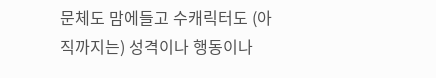문체도 맘에들고 수캐릭터도 (아직까지는) 성격이나 행동이나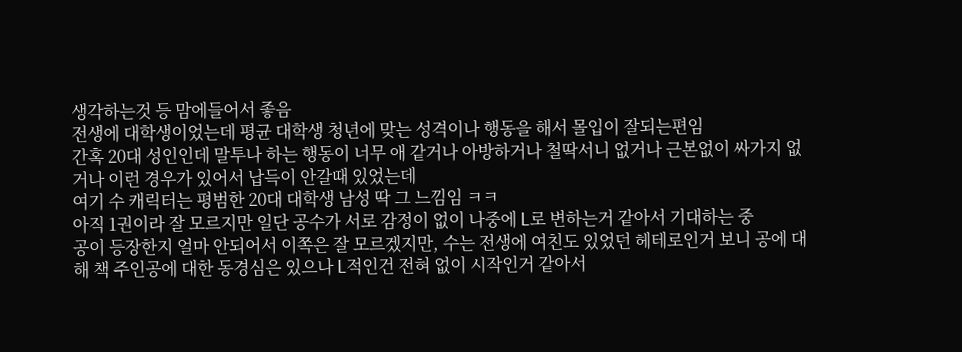생각하는것 등 맘에들어서 좋음
전생에 대학생이었는데 평균 대학생 청년에 맞는 성격이나 행동을 해서 몰입이 잘되는편임
간혹 20대 성인인데 말투나 하는 행동이 너무 애 같거나 아방하거나 철딱서니 없거나 근본없이 싸가지 없거나 이런 경우가 있어서 납득이 안갈때 있었는데
여기 수 캐릭터는 평범한 20대 대학생 남성 딱 그 느낌임 ㅋㅋ
아직 1권이라 잘 모르지만 일단 공수가 서로 감정이 없이 나중에 L로 변하는거 같아서 기대하는 중
공이 등장한지 얼마 안되어서 이쪽은 잘 모르겠지만, 수는 전생에 여친도 있었던 헤테로인거 보니 공에 대해 책 주인공에 대한 동경심은 있으나 L적인건 전혀 없이 시작인거 같아서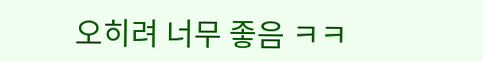오히려 너무 좋음 ㅋㅋ